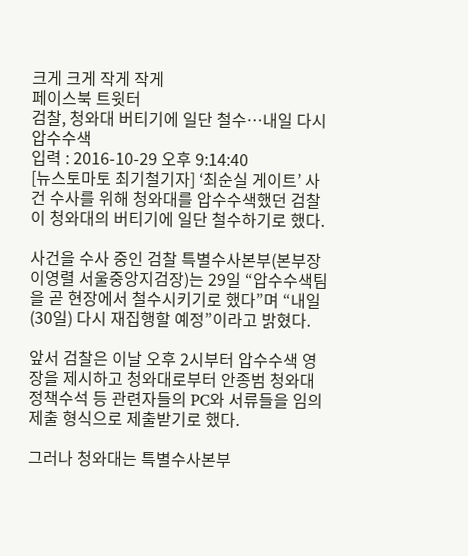크게 크게 작게 작게
페이스북 트윗터
검찰, 청와대 버티기에 일단 철수…내일 다시 압수수색
입력 : 2016-10-29 오후 9:14:40
[뉴스토마토 최기철기자] ‘최순실 게이트’ 사건 수사를 위해 청와대를 압수수색했던 검찰이 청와대의 버티기에 일단 철수하기로 했다.

사건을 수사 중인 검찰 특별수사본부(본부장 이영렬 서울중앙지검장)는 29일 “압수수색팀을 곧 현장에서 철수시키기로 했다”며 “내일(30일) 다시 재집행할 예정”이라고 밝혔다.

앞서 검찰은 이날 오후 2시부터 압수수색 영장을 제시하고 청와대로부터 안종범 청와대 정책수석 등 관련자들의 PC와 서류들을 임의제출 형식으로 제출받기로 했다.

그러나 청와대는 특별수사본부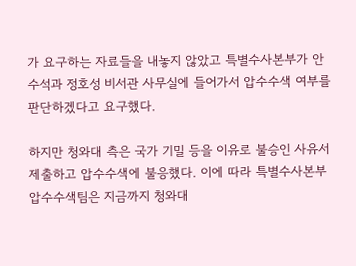가 요구하는 자료들을 내놓지 않았고 특별수사본부가 안 수석과 정호성 비서관 사무실에 들어가서 압수수색 여부를 판단하겠다고 요구했다.

하지만 청와대 측은 국가 기밀 등을 이유로 불승인 사유서 제출하고 압수수색에 불응했다. 이에 따라 특별수사본부 압수수색팀은 지금까지 청와대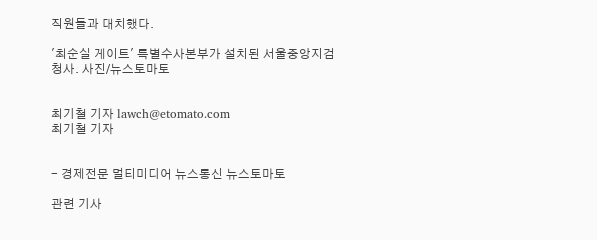직원들과 대치했다.

'최순실 게이트' 특별수사본부가 설치된 서울중앙지검 청사. 사진/뉴스토마토


최기철 기자 lawch@etomato.com
최기철 기자


- 경제전문 멀티미디어 뉴스통신 뉴스토마토

관련 기사